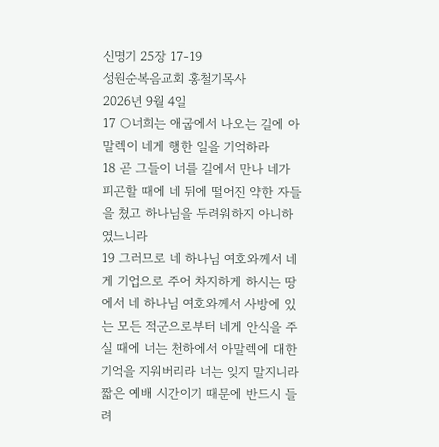신명기 25장 17-19
성원순복음교회 홍철기목사
2026년 9월 4일
17 ○너희는 애굽에서 나오는 길에 아말렉이 네게 행한 일을 기억하라
18 곧 그들이 너를 길에서 만나 네가 피곤할 때에 네 뒤에 떨어진 약한 자들을 쳤고 하나님을 두려워하지 아니하였느니라
19 그러므로 네 하나님 여호와께서 네게 기업으로 주어 차지하게 하시는 땅에서 네 하나님 여호와께서 사방에 있는 모든 적군으로부터 네게 안식을 주실 때에 너는 천하에서 아말렉에 대한 기억을 지워버리라 너는 잊지 말지니라
짧은 예배 시간이기 때문에 반드시 들려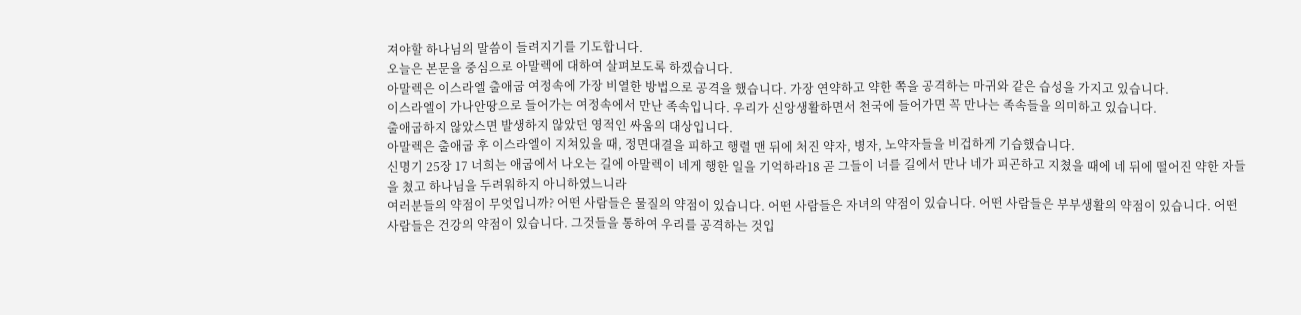져야할 하나님의 말씀이 들려지기를 기도합니다.
오늘은 본문을 중심으로 아말렉에 대하여 살펴보도록 하겠습니다.
아말렉은 이스라엘 출애굽 여정속에 가장 비열한 방법으로 공격을 했습니다. 가장 연약하고 약한 쪽을 공격하는 마귀와 같은 습성을 가지고 있습니다.
이스라엘이 가나안땅으로 들어가는 여정속에서 만난 족속입니다. 우리가 신앙생활하면서 천국에 들어가면 꼭 만나는 족속들을 의미하고 있습니다.
출애굽하지 않았스면 발생하지 않았던 영적인 싸움의 대상입니다.
아말렉은 출애굽 후 이스라엘이 지쳐있을 때, 정면대결을 피하고 행렬 맨 뒤에 처진 약자, 병자, 노약자들을 비겁하게 기습했습니다.
신명기 25장 17 너희는 애굽에서 나오는 길에 아말렉이 네게 행한 일을 기억하라18 곧 그들이 너를 길에서 만나 네가 피곤하고 지쳤을 때에 네 뒤에 떨어진 약한 자들을 쳤고 하나님을 두려워하지 아니하였느니라
여러분들의 약점이 무엇입니까? 어떤 사람들은 물질의 약점이 있습니다. 어떤 사람들은 자녀의 약점이 있습니다. 어떤 사람들은 부부생활의 약점이 있습니다. 어떤 사람들은 건강의 약점이 있습니다. 그것들을 통하여 우리를 공격하는 것입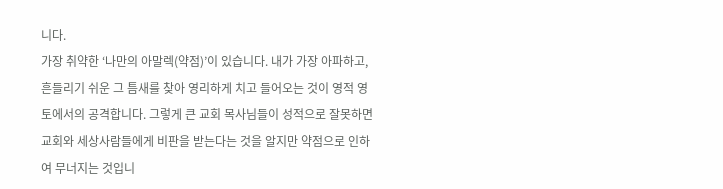니다.
가장 취약한 ‘나만의 아말렉(약점)’이 있습니다. 내가 가장 아파하고, 흔들리기 쉬운 그 틈새를 찾아 영리하게 치고 들어오는 것이 영적 영토에서의 공격합니다. 그렇게 큰 교회 목사님들이 성적으로 잘못하면 교회와 세상사람들에게 비판을 받는다는 것을 알지만 약점으로 인하여 무너지는 것입니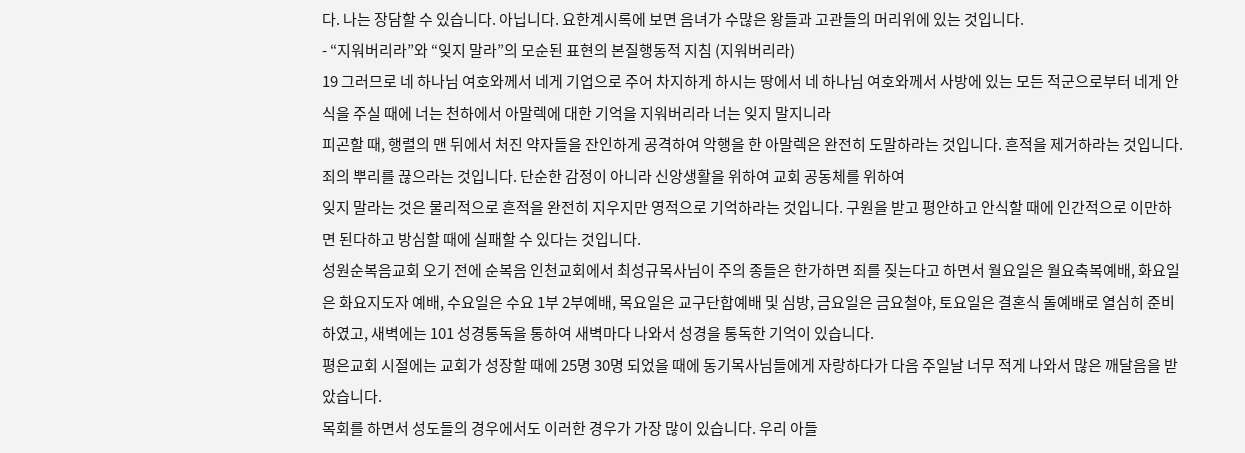다. 나는 장담할 수 있습니다. 아닙니다. 요한계시록에 보면 음녀가 수많은 왕들과 고관들의 머리위에 있는 것입니다.
- “지워버리라”와 “잊지 말라”의 모순된 표현의 본질행동적 지침 (지워버리라)
19 그러므로 네 하나님 여호와께서 네게 기업으로 주어 차지하게 하시는 땅에서 네 하나님 여호와께서 사방에 있는 모든 적군으로부터 네게 안식을 주실 때에 너는 천하에서 아말렉에 대한 기억을 지워버리라 너는 잊지 말지니라
피곤할 때, 행렬의 맨 뒤에서 처진 약자들을 잔인하게 공격하여 악행을 한 아말렉은 완전히 도말하라는 것입니다. 흔적을 제거하라는 것입니다. 죄의 뿌리를 끊으라는 것입니다. 단순한 감정이 아니라 신앙생활을 위하여 교회 공동체를 위하여
잊지 말라는 것은 물리적으로 흔적을 완전히 지우지만 영적으로 기억하라는 것입니다. 구원을 받고 평안하고 안식할 때에 인간적으로 이만하면 된다하고 방심할 때에 실패할 수 있다는 것입니다.
성원순복음교회 오기 전에 순복음 인천교회에서 최성규목사님이 주의 종들은 한가하면 죄를 짖는다고 하면서 월요일은 월요축복예배, 화요일은 화요지도자 예배, 수요일은 수요 1부 2부예배, 목요일은 교구단합예배 및 심방, 금요일은 금요철야, 토요일은 결혼식 돌예배로 열심히 준비하였고, 새벽에는 101 성경통독을 통하여 새벽마다 나와서 성경을 통독한 기억이 있습니다.
평은교회 시절에는 교회가 성장할 때에 25명 30명 되었을 때에 동기목사님들에게 자랑하다가 다음 주일날 너무 적게 나와서 많은 깨달음을 받았습니다.
목회를 하면서 성도들의 경우에서도 이러한 경우가 가장 많이 있습니다. 우리 아들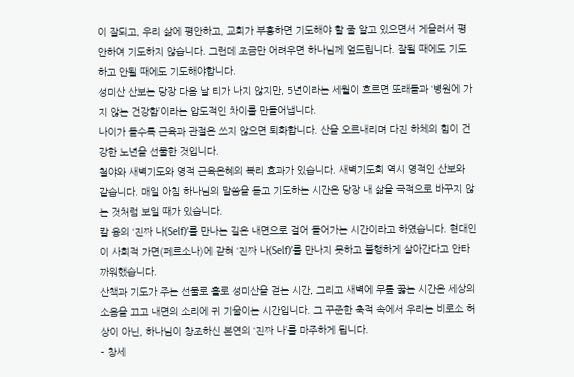이 잘되고, 우리 삶에 평안하고, 교회가 부흥하면 기도해야 할 줄 알고 있으면서 게을러서 평안하여 기도하지 않습니다. 그런데 조금만 어려우면 하나님께 엎드립니다. 잘될 때에도 기도하고 안될 때에도 기도해야합니다.
성미산 산보는 당장 다음 날 티가 나지 않지만, 5년이라는 세월이 흐르면 또래들과 ‘병원에 가지 않는 건강함’이라는 압도적인 차이를 만들어냅니다.
나이가 들수록 근육과 관절은 쓰지 않으면 퇴화합니다. 산을 오르내리며 다진 하체의 힘이 건강한 노년을 선물한 것입니다.
철야와 새벽기도와 영적 근육은혜의 복리 효과가 있습니다. 새벽기도회 역시 영적인 산보와 같습니다. 매일 아침 하나님의 말씀을 듣고 기도하는 시간은 당장 내 삶을 극적으로 바꾸지 않는 것처럼 보일 때가 있습니다.
칼 융의 ‘진짜 나(Self)’를 만나는 길은 내면으로 걸어 들어가는 시간이라고 하였습니다. 현대인이 사회적 가면(페르소나)에 갇혀 ‘진짜 나(Self)’를 만나지 못하고 불행하게 살아간다고 안타까워했습니다.
산책과 기도가 주는 선물로 홀로 성미산을 걷는 시간, 그리고 새벽에 무릎 꿇는 시간은 세상의 소음을 끄고 내면의 소리에 귀 기울이는 시간입니다. 그 꾸준한 축적 속에서 우리는 비로소 허상이 아닌, 하나님이 창조하신 본연의 ‘진짜 나’를 마주하게 됩니다.
- 창세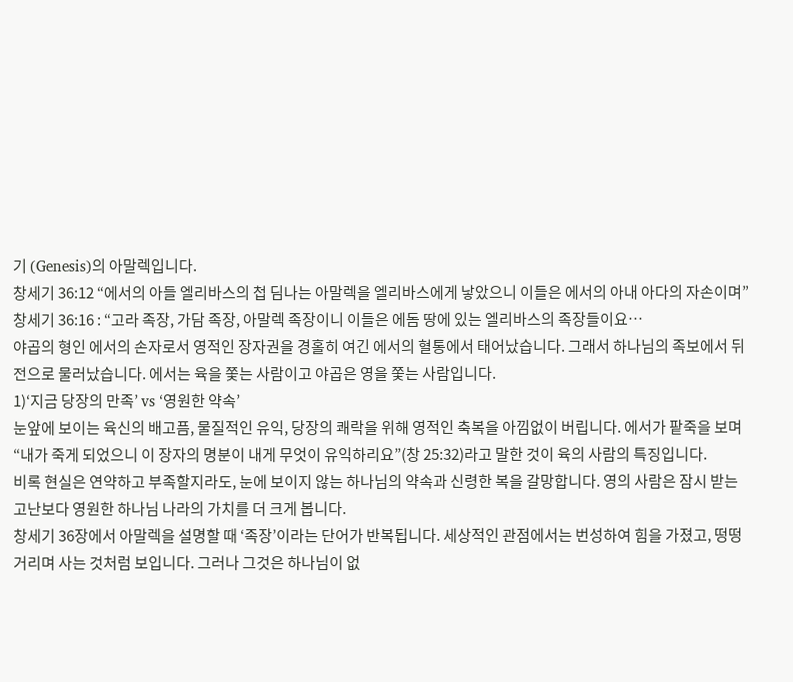기 (Genesis)의 아말렉입니다.
창세기 36:12 “에서의 아들 엘리바스의 첩 딤나는 아말렉을 엘리바스에게 낳았으니 이들은 에서의 아내 아다의 자손이며”
창세기 36:16 : “고라 족장, 가담 족장, 아말렉 족장이니 이들은 에돔 땅에 있는 엘리바스의 족장들이요…
야곱의 형인 에서의 손자로서 영적인 장자권을 경홀히 여긴 에서의 혈통에서 태어났습니다. 그래서 하나님의 족보에서 뒤전으로 물러났습니다. 에서는 육을 쫓는 사람이고 야곱은 영을 쫓는 사람입니다.
1)‘지금 당장의 만족’ vs ‘영원한 약속’
눈앞에 보이는 육신의 배고픔, 물질적인 유익, 당장의 쾌락을 위해 영적인 축복을 아낌없이 버립니다. 에서가 팥죽을 보며 “내가 죽게 되었으니 이 장자의 명분이 내게 무엇이 유익하리요”(창 25:32)라고 말한 것이 육의 사람의 특징입니다.
비록 현실은 연약하고 부족할지라도, 눈에 보이지 않는 하나님의 약속과 신령한 복을 갈망합니다. 영의 사람은 잠시 받는 고난보다 영원한 하나님 나라의 가치를 더 크게 봅니다.
창세기 36장에서 아말렉을 설명할 때 ‘족장’이라는 단어가 반복됩니다. 세상적인 관점에서는 번성하여 힘을 가졌고, 떵떵거리며 사는 것처럼 보입니다. 그러나 그것은 하나님이 없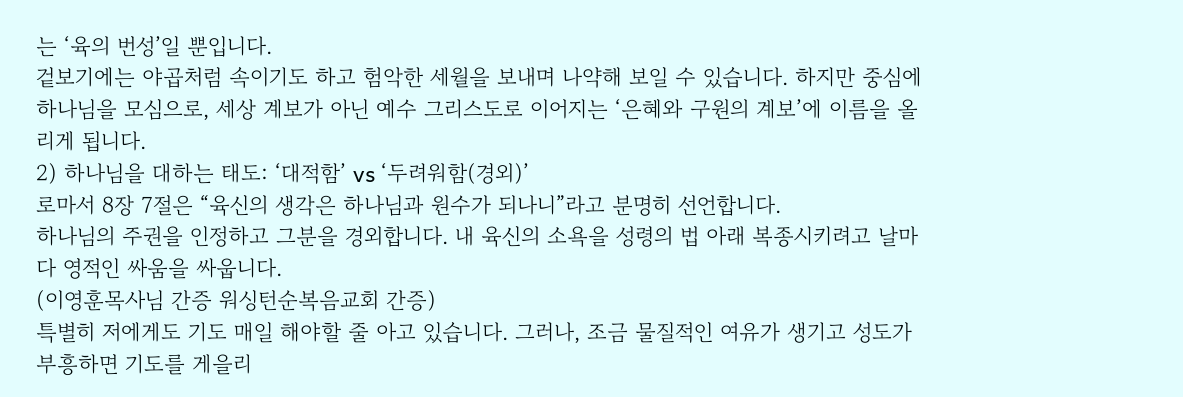는 ‘육의 번성’일 뿐입니다.
겉보기에는 야곱처럼 속이기도 하고 험악한 세월을 보내며 나약해 보일 수 있습니다. 하지만 중심에 하나님을 모심으로, 세상 계보가 아닌 예수 그리스도로 이어지는 ‘은혜와 구원의 계보’에 이름을 올리게 됩니다.
2) 하나님을 대하는 태도: ‘대적함’ vs ‘두려워함(경외)’
로마서 8장 7절은 “육신의 생각은 하나님과 원수가 되나니”라고 분명히 선언합니다.
하나님의 주권을 인정하고 그분을 경외합니다. 내 육신의 소욕을 성령의 법 아래 복종시키려고 날마다 영적인 싸움을 싸웁니다.
(이영훈목사님 간증 워싱턴순복음교회 간증)
특별히 저에게도 기도 매일 해야할 줄 아고 있습니다. 그러나, 조금 물질적인 여유가 생기고 성도가 부흥하면 기도를 게을리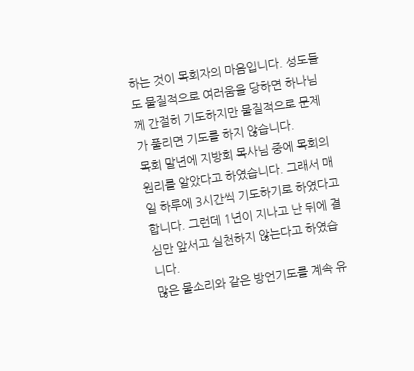하는 것이 목회자의 마음입니다. 성도들도 물질적으로 여러움을 당하면 하나님께 간절히 기도하지만 물질적으로 문제가 풀리면 기도를 하지 않습니다.
목회 말년에 지방회 목사님 중에 목회의 원리를 알았다고 하였습니다. 그래서 매일 하루에 3시간씩 기도하기로 하였다고 합니다. 그런데 1년이 지나고 난 뒤에 결심만 앞서고 실천하지 않는다고 하였습니다.
많은 물소리와 같은 방언기도를 계속 유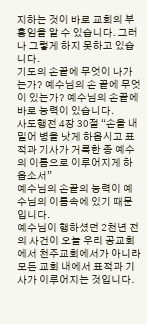지하는 것이 바로 교회의 부흥임을 알 수 있습니다. 그러나 그렇게 하지 못하고 있습니다.
기도의 손끝에 무엇이 나가는가? 예수님의 손 끝에 무엇이 있는가? 예수님의 손끝에 바로 능력이 있습니다.
사도행전 4장 30절 “손을 내밀어 병을 낫게 하옵시고 표적과 기사가 거룩한 종 예수의 이름으로 이루어지게 하옵소서”
예수님의 손끝의 능력이 예수님의 이름속에 있기 때문입니다.
예수님이 행하셨던 2천년 전의 사건이 오늘 우리 공교회에서 천주교회에서가 아니라 모든 교회 내에서 표적과 기사가 이루어지는 것입니다.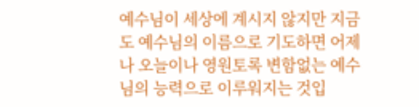예수님이 세상에 계시지 않지만 지금도 예수님의 이름으로 기도하면 어제나 오늘이나 영원토록 변함없는 예수님의 능력으로 이루워지는 것입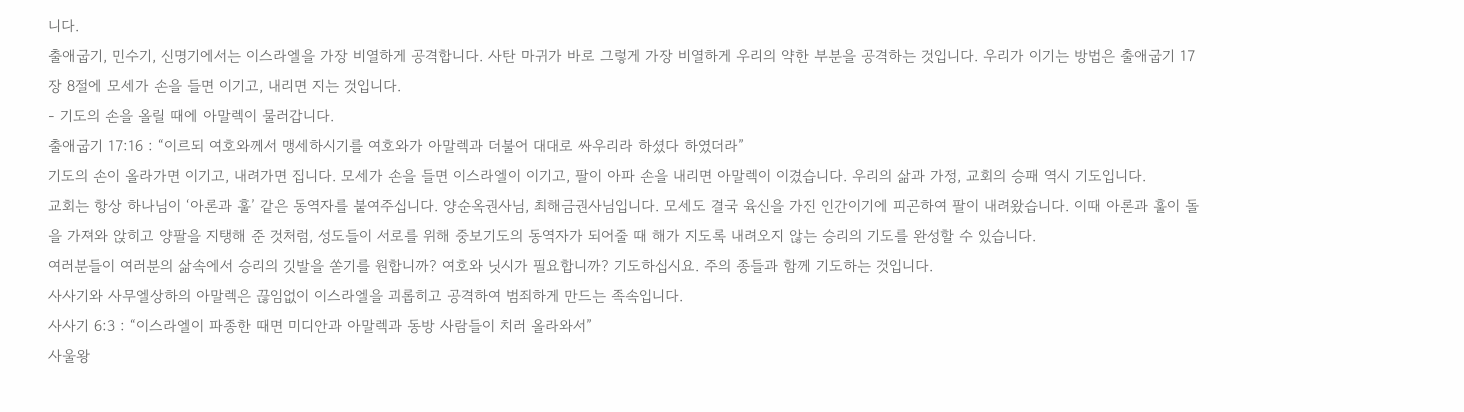니다.
출애굽기, 민수기, 신명기에서는 이스라엘을 가장 비열하게 공격합니다. 사탄 마귀가 바로 그렇게 가장 비열하게 우리의 약한 부분을 공격하는 것입니다. 우리가 이기는 방법은 출애굽기 17장 8절에 모세가 손을 들면 이기고, 내리면 지는 것입니다.
- 기도의 손을 올릴 때에 아말렉이 물러갑니다.
출애굽기 17:16 : “이르되 여호와께서 맹세하시기를 여호와가 아말렉과 더불어 대대로 싸우리라 하셨다 하였더라”
기도의 손이 올라가면 이기고, 내려가면 집니다. 모세가 손을 들면 이스라엘이 이기고, 팔이 아파 손을 내리면 아말렉이 이겼습니다. 우리의 삶과 가정, 교회의 승패 역시 기도입니다.
교회는 항상 하나님이 ‘아론과 훌’ 같은 동역자를 붙여주십니다. 양순옥권사님, 최해금권사님입니다. 모세도 결국 육신을 가진 인간이기에 피곤하여 팔이 내려왔습니다. 이때 아론과 훌이 돌을 가져와 앉히고 양팔을 지탱해 준 것처럼, 성도들이 서로를 위해 중보기도의 동역자가 되어줄 때 해가 지도록 내려오지 않는 승리의 기도를 완성할 수 있습니다.
여러분들이 여러분의 삶속에서 승리의 깃발을 쏟기를 원합니까? 여호와 닛시가 필요합니까? 기도하십시요. 주의 종들과 함께 기도하는 것입니다.
사사기와 사무엘상하의 아말렉은 끊임없이 이스라엘을 괴롭히고 공격하여 범죄하게 만드는 족속입니다.
사사기 6:3 : “이스라엘이 파종한 때면 미디안과 아말렉과 동방 사람들이 치러 올라와서”
사울왕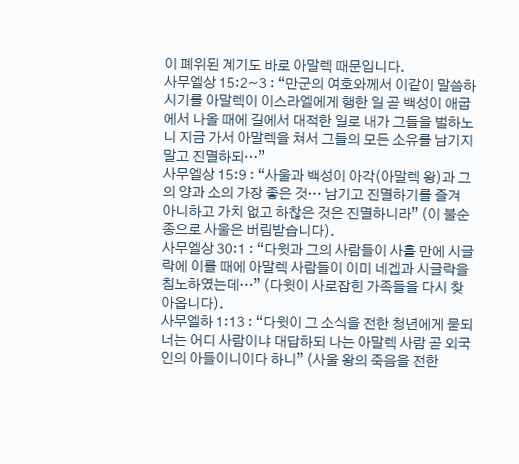이 폐위된 계기도 바로 아말렉 때문입니다.
사무엘상 15:2~3 : “만군의 여호와께서 이같이 말씀하시기를 아말렉이 이스라엘에게 행한 일 곧 백성이 애굽에서 나올 때에 길에서 대적한 일로 내가 그들을 벌하노니 지금 가서 아말렉을 쳐서 그들의 모든 소유를 남기지 말고 진멸하되…”
사무엘상 15:9 : “사울과 백성이 아각(아말렉 왕)과 그의 양과 소의 가장 좋은 것… 남기고 진멸하기를 즐겨 아니하고 가치 없고 하찮은 것은 진멸하니라” (이 불순종으로 사울은 버림받습니다).
사무엘상 30:1 : “다윗과 그의 사람들이 사흘 만에 시글락에 이를 때에 아말렉 사람들이 이미 네겝과 시글락을 침노하였는데…” (다윗이 사로잡힌 가족들을 다시 찾아옵니다).
사무엘하 1:13 : “다윗이 그 소식을 전한 청년에게 묻되 너는 어디 사람이냐 대답하되 나는 아말렉 사람 곧 외국인의 아들이니이다 하니” (사울 왕의 죽음을 전한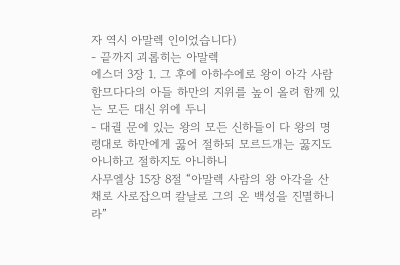자 역시 아말렉 인이었습니다)
- 끝까지 괴롭히는 아말렉
에스더 3장 1. 그 후에 아하수에로 왕이 아각 사람 함므다다의 아들 하만의 지위를 높이 올려 함께 있는 모든 대신 위에 두니
- 대궐 문에 있는 왕의 모든 신하들이 다 왕의 명령대로 하만에게 꿇어 절하되 모르드개는 꿇지도 아니하고 절하지도 아니하니
사무엘상 15장 8절 “아말렉 사람의 왕 아각을 산 채로 사로잡으며 칼날로 그의 온 백성을 진멸하니라”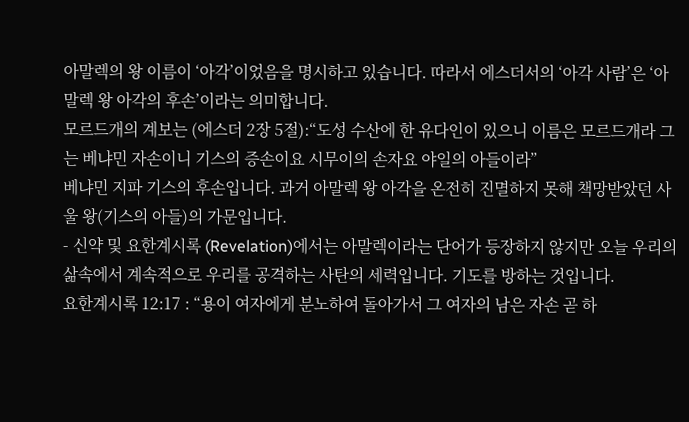아말렉의 왕 이름이 ‘아각’이었음을 명시하고 있습니다. 따라서 에스더서의 ‘아각 사람’은 ‘아말렉 왕 아각의 후손’이라는 의미합니다.
모르드개의 계보는 (에스더 2장 5절):“도성 수산에 한 유다인이 있으니 이름은 모르드개라 그는 베냐민 자손이니 기스의 증손이요 시무이의 손자요 야일의 아들이라”
베냐민 지파 기스의 후손입니다. 과거 아말렉 왕 아각을 온전히 진멸하지 못해 책망받았던 사울 왕(기스의 아들)의 가문입니다.
- 신약 및 요한계시록 (Revelation)에서는 아말렉이라는 단어가 등장하지 않지만 오늘 우리의 삶속에서 계속적으로 우리를 공격하는 사탄의 세력입니다. 기도를 방하는 것입니다.
요한계시록 12:17 : “용이 여자에게 분노하여 돌아가서 그 여자의 남은 자손 곧 하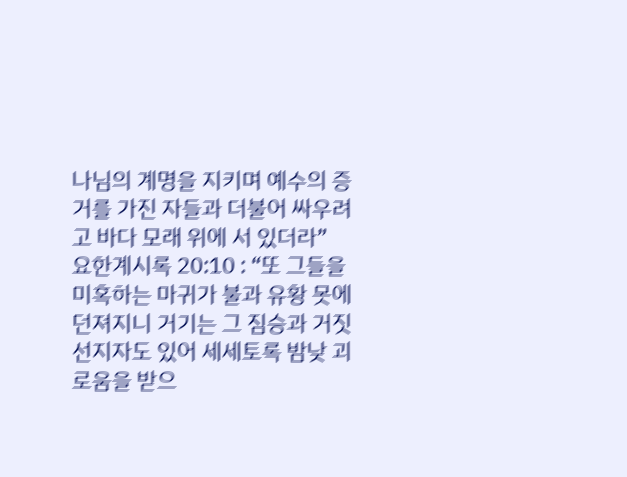나님의 계명을 지키며 예수의 증거를 가진 자들과 더불어 싸우려고 바다 모래 위에 서 있더라”
요한계시록 20:10 : “또 그들을 미혹하는 마귀가 불과 유황 못에 던져지니 거기는 그 짐승과 거짓 선지자도 있어 세세토록 밤낮 괴로움을 받으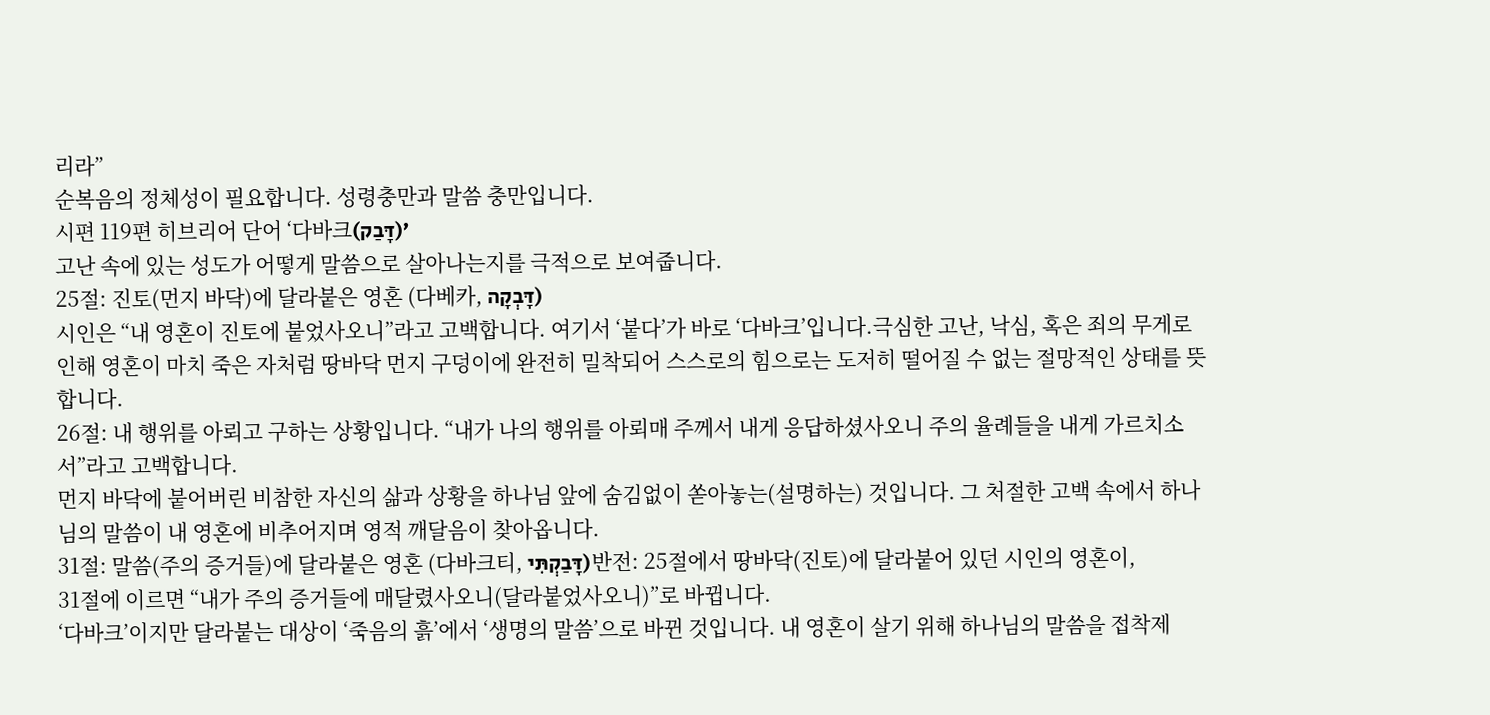리라”
순복음의 정체성이 필요합니다. 성령충만과 말씀 충만입니다.
시편 119편 히브리어 단어 ‘다바크(דָּבַק)’
고난 속에 있는 성도가 어떻게 말씀으로 살아나는지를 극적으로 보여줍니다.
25절: 진토(먼지 바닥)에 달라붙은 영혼 (다베카, דָּבְקָה)
시인은 “내 영혼이 진토에 붙었사오니”라고 고백합니다. 여기서 ‘붙다’가 바로 ‘다바크’입니다.극심한 고난, 낙심, 혹은 죄의 무게로 인해 영혼이 마치 죽은 자처럼 땅바닥 먼지 구덩이에 완전히 밀착되어 스스로의 힘으로는 도저히 떨어질 수 없는 절망적인 상태를 뜻합니다.
26절: 내 행위를 아뢰고 구하는 상황입니다. “내가 나의 행위를 아뢰매 주께서 내게 응답하셨사오니 주의 율례들을 내게 가르치소서”라고 고백합니다.
먼지 바닥에 붙어버린 비참한 자신의 삶과 상황을 하나님 앞에 숨김없이 쏟아놓는(설명하는) 것입니다. 그 처절한 고백 속에서 하나님의 말씀이 내 영혼에 비추어지며 영적 깨달음이 찾아옵니다.
31절: 말씀(주의 증거들)에 달라붙은 영혼 (다바크티, דָּבַקְתִּי)반전: 25절에서 땅바닥(진토)에 달라붙어 있던 시인의 영혼이,
31절에 이르면 “내가 주의 증거들에 매달렸사오니(달라붙었사오니)”로 바뀝니다.
‘다바크’이지만 달라붙는 대상이 ‘죽음의 흙’에서 ‘생명의 말씀’으로 바뀐 것입니다. 내 영혼이 살기 위해 하나님의 말씀을 접착제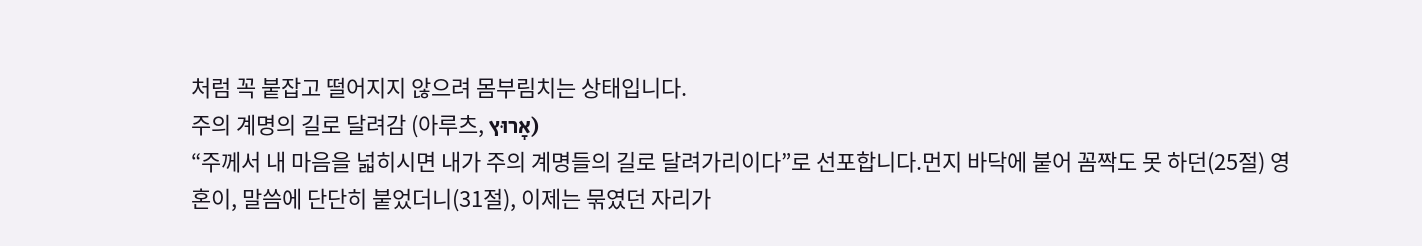처럼 꼭 붙잡고 떨어지지 않으려 몸부림치는 상태입니다.
주의 계명의 길로 달려감 (아루츠, אָרוּץ)
“주께서 내 마음을 넓히시면 내가 주의 계명들의 길로 달려가리이다”로 선포합니다.먼지 바닥에 붙어 꼼짝도 못 하던(25절) 영혼이, 말씀에 단단히 붙었더니(31절), 이제는 묶였던 자리가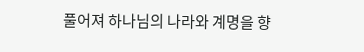풀어져 하나님의 나라와 계명을 향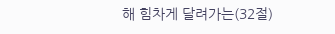해 힘차게 달려가는(32절)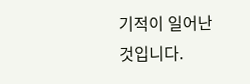기적이 일어난 것입니다.